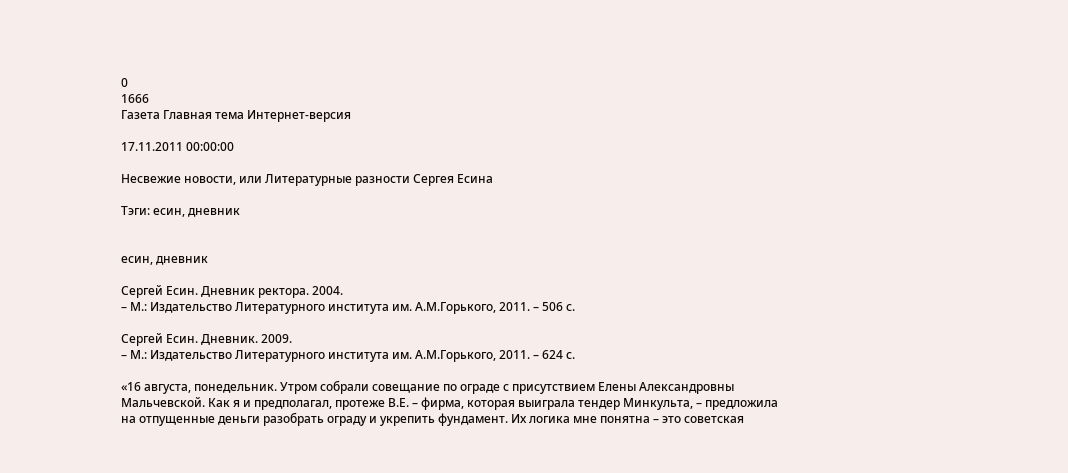0
1666
Газета Главная тема Интернет-версия

17.11.2011 00:00:00

Несвежие новости, или Литературные разности Сергея Есина

Тэги: есин, дневник


есин, дневник

Сергей Есин. Дневник ректора. 2004.
– М.: Издательство Литературного института им. А.М.Горького, 2011. – 506 с.

Сергей Есин. Дневник. 2009.
– М.: Издательство Литературного института им. А.М.Горького, 2011. – 624 с.

«16 августа, понедельник. Утром собрали совещание по ограде с присутствием Елены Александровны Мальчевской. Как я и предполагал, протеже В.Е. – фирма, которая выиграла тендер Минкульта, – предложила на отпущенные деньги разобрать ограду и укрепить фундамент. Их логика мне понятна – это советская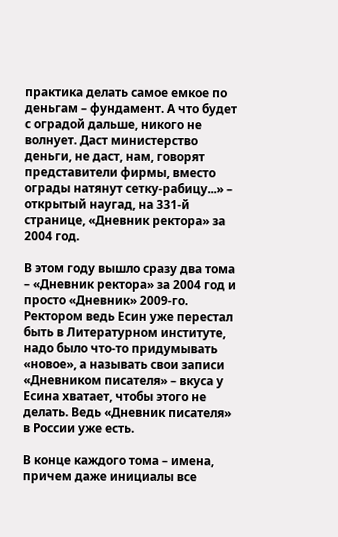практика делать самое емкое по деньгам – фундамент. А что будет с оградой дальше, никого не волнует. Даст министерство деньги, не даст, нам, говорят представители фирмы, вместо ограды натянут сетку-рабицу...» – открытый наугад, на 331-й странице, «Дневник ректора» за 2004 год.

В этом году вышло сразу два тома – «Дневник ректора» за 2004 год и просто «Дневник» 2009-го. Ректором ведь Есин уже перестал быть в Литературном институте, надо было что-то придумывать «новое», а называть свои записи «Дневником писателя» – вкуса у Есина хватает, чтобы этого не делать. Ведь «Дневник писателя» в России уже есть.

В конце каждого тома – имена, причем даже инициалы все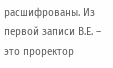расшифрованы. Из первой записи В.Е. – это проректор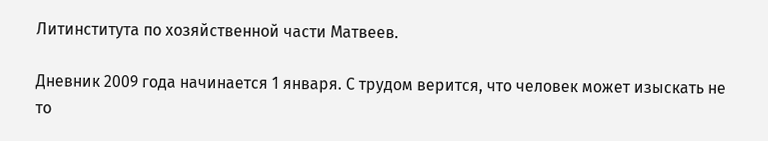Литинститута по хозяйственной части Матвеев.

Дневник 2009 года начинается 1 января. С трудом верится, что человек может изыскать не то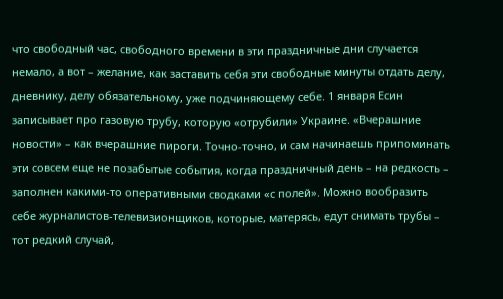что свободный час, свободного времени в эти праздничные дни случается немало, а вот – желание, как заставить себя эти свободные минуты отдать делу, дневнику, делу обязательному, уже подчиняющему себе. 1 января Есин записывает про газовую трубу, которую «отрубили» Украине. «Вчерашние новости» – как вчерашние пироги. Точно-точно, и сам начинаешь припоминать эти совсем еще не позабытые события, когда праздничный день – на редкость – заполнен какими-то оперативными сводками «с полей». Можно вообразить себе журналистов-телевизионщиков, которые, матерясь, едут снимать трубы – тот редкий случай,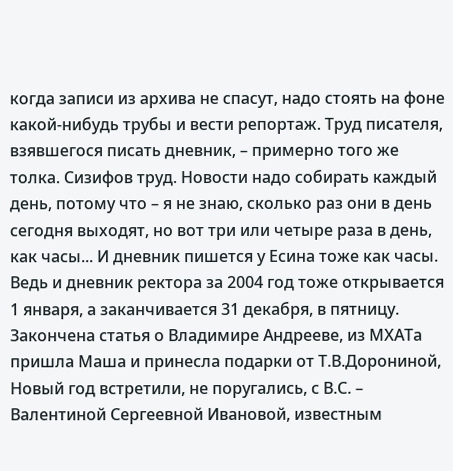когда записи из архива не спасут, надо стоять на фоне какой-нибудь трубы и вести репортаж. Труд писателя, взявшегося писать дневник, – примерно того же толка. Сизифов труд. Новости надо собирать каждый день, потому что – я не знаю, сколько раз они в день сегодня выходят, но вот три или четыре раза в день, как часы... И дневник пишется у Есина тоже как часы. Ведь и дневник ректора за 2004 год тоже открывается 1 января, а заканчивается 31 декабря, в пятницу. Закончена статья о Владимире Андрееве, из МХАТа пришла Маша и принесла подарки от Т.В.Дорониной, Новый год встретили, не поругались, с В.С. – Валентиной Сергеевной Ивановой, известным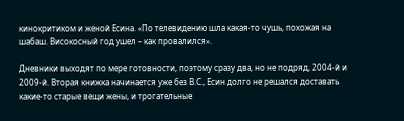кинокритиком и женой Есина. «По телевидению шла какая-то чушь, похожая на шабаш. Високосный год ушел – как провалился».

Дневники выходят по мере готовности, поэтому сразу два, но не подряд, 2004-й и 2009-й. Вторая книжка начинается уже без В.С., Есин долго не решался доставать какие-то старые вещи жены, и трогательные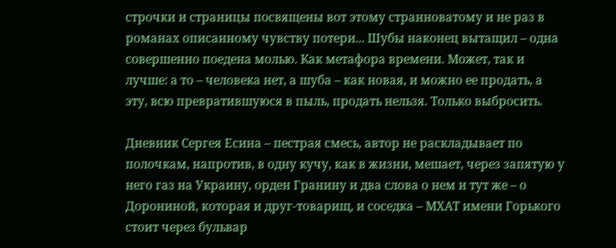строчки и страницы посвящены вот этому странноватому и не раз в романах описанному чувству потери... Шубы наконец вытащил – одна совершенно поедена молью. Как метафора времени. Может, так и лучше: а то – человека нет, а шуба – как новая, и можно ее продать, а эту, всю превратившуюся в пыль, продать нельзя. Только выбросить.

Дневник Сергея Есина – пестрая смесь, автор не раскладывает по полочкам, напротив, в одну кучу, как в жизни, мешает, через запятую у него газ на Украину, орден Гранину и два слова о нем и тут же – о Дорониной, которая и друг-товарищ, и соседка – МХАТ имени Горького стоит через бульвар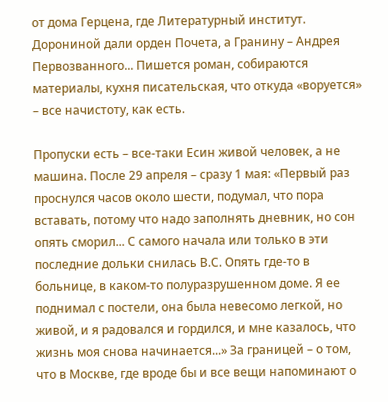от дома Герцена, где Литературный институт. Дорониной дали орден Почета, а Гранину – Андрея Первозванного... Пишется роман, собираются материалы, кухня писательская, что откуда «воруется» – все начистоту, как есть.

Пропуски есть – все-таки Есин живой человек, а не машина. После 29 апреля – сразу 1 мая: «Первый раз проснулся часов около шести, подумал, что пора вставать, потому что надо заполнять дневник, но сон опять сморил... С самого начала или только в эти последние дольки снилась В.С. Опять где-то в больнице, в каком-то полуразрушенном доме. Я ее поднимал с постели, она была невесомо легкой, но живой, и я радовался и гордился, и мне казалось, что жизнь моя снова начинается...» За границей – о том, что в Москве, где вроде бы и все вещи напоминают о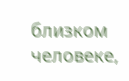близком человеке,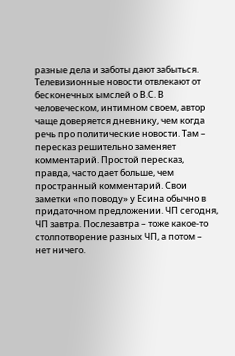разные дела и заботы дают забыться. Телевизионные новости отвлекают от бесконечных ымслей о В.С. В человеческом, интимном своем, автор чаще доверяется дневнику, чем когда речь про политические новости. Там – пересказ решительно заменяет комментарий. Простой пересказ, правда, часто дает больше, чем пространный комментарий. Свои заметки «по поводу» у Есина обычно в придаточном предложении. ЧП сегодня, ЧП завтра. Послезавтра – тоже какое-то столпотворение разных ЧП, а потом – нет ничего.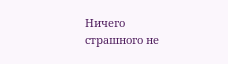Ничего страшного не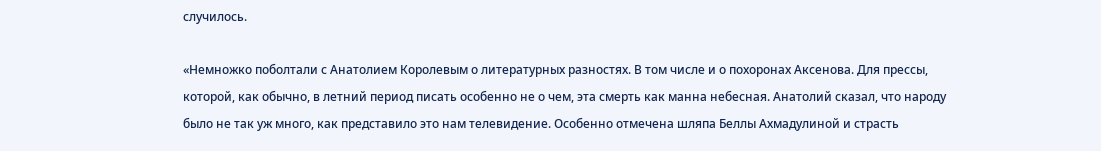случилось.

«Немножко поболтали с Анатолием Королевым о литературных разностях. В том числе и о похоронах Аксенова. Для прессы, которой, как обычно, в летний период писать особенно не о чем, эта смерть как манна небесная. Анатолий сказал, что народу было не так уж много, как представило это нам телевидение. Особенно отмечена шляпа Беллы Ахмадулиной и страсть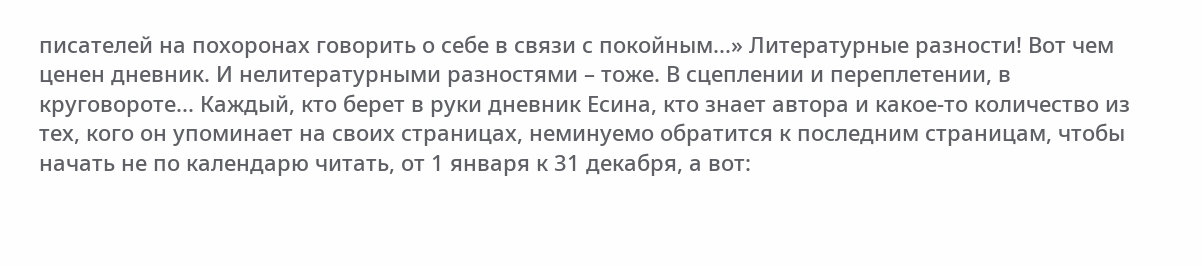писателей на похоронах говорить о себе в связи с покойным...» Литературные разности! Вот чем ценен дневник. И нелитературными разностями – тоже. В сцеплении и переплетении, в круговороте... Каждый, кто берет в руки дневник Есина, кто знает автора и какое-то количество из тех, кого он упоминает на своих страницах, неминуемо обратится к последним страницам, чтобы начать не по календарю читать, от 1 января к 31 декабря, а вот: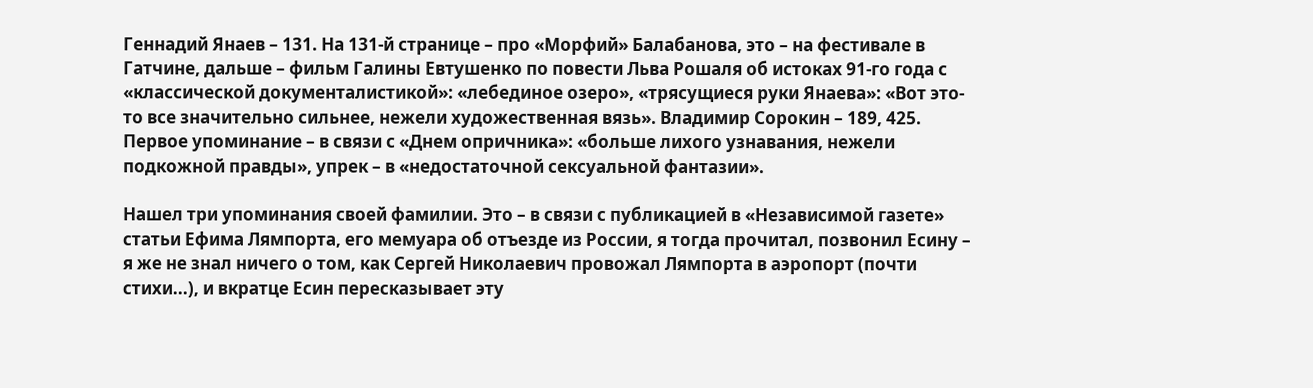Геннадий Янаев – 131. На 131-й странице – про «Морфий» Балабанова, это – на фестивале в Гатчине, дальше – фильм Галины Евтушенко по повести Льва Рошаля об истоках 91-го года с «классической документалистикой»: «лебединое озеро», «трясущиеся руки Янаева»: «Вот это-то все значительно сильнее, нежели художественная вязь». Владимир Сорокин – 189, 425. Первое упоминание – в связи с «Днем опричника»: «больше лихого узнавания, нежели подкожной правды», упрек – в «недостаточной сексуальной фантазии».

Нашел три упоминания своей фамилии. Это – в связи с публикацией в «Независимой газете» статьи Ефима Лямпорта, его мемуара об отъезде из России, я тогда прочитал, позвонил Есину – я же не знал ничего о том, как Сергей Николаевич провожал Лямпорта в аэропорт (почти стихи...), и вкратце Есин пересказывает эту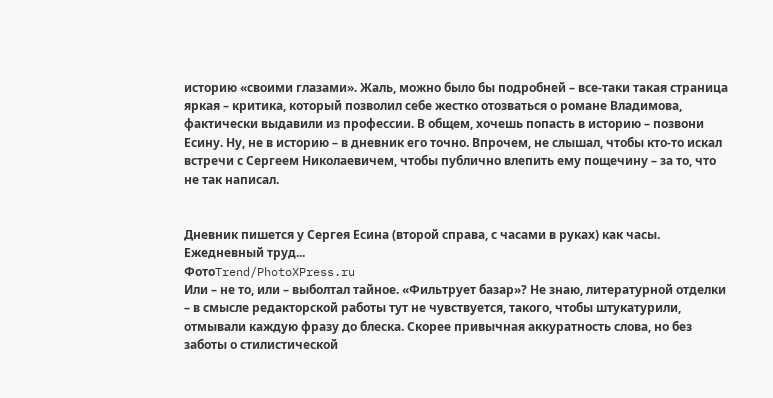историю «своими глазами». Жаль, можно было бы подробней – все-таки такая страница яркая – критика, который позволил себе жестко отозваться о романе Владимова, фактически выдавили из профессии. В общем, хочешь попасть в историю – позвони Есину. Ну, не в историю – в дневник его точно. Впрочем, не слышал, чтобы кто-то искал встречи с Сергеем Николаевичем, чтобы публично влепить ему пощечину – за то, что не так написал.


Дневник пишется у Сергея Есина (второй справа, с часами в руках) как часы. Ежедневный труд...
ФотоTrend/PhotoXPress.ru
Или – не то, или – выболтал тайное. «Фильтрует базар»? Не знаю, литературной отделки – в смысле редакторской работы тут не чувствуется, такого, чтобы штукатурили, отмывали каждую фразу до блеска. Скорее привычная аккуратность слова, но без заботы о стилистической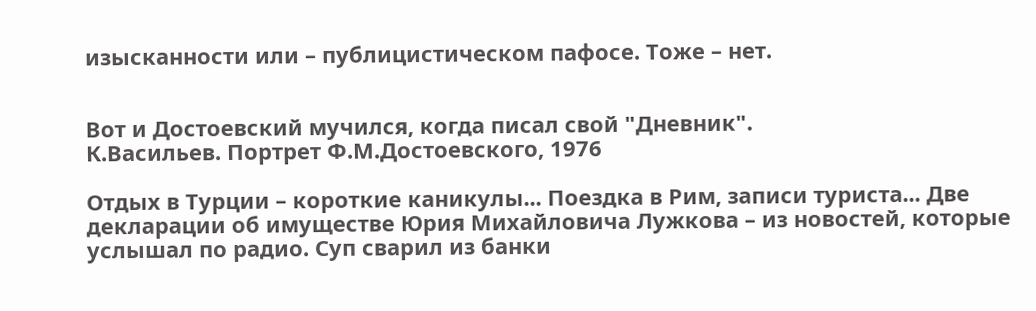изысканности или – публицистическом пафосе. Тоже – нет.


Вот и Достоевский мучился, когда писал свой "Дневник".
К.Васильев. Портрет Ф.М.Достоевского, 1976

Отдых в Турции – короткие каникулы... Поездка в Рим, записи туриста... Две декларации об имуществе Юрия Михайловича Лужкова – из новостей, которые услышал по радио. Суп сварил из банки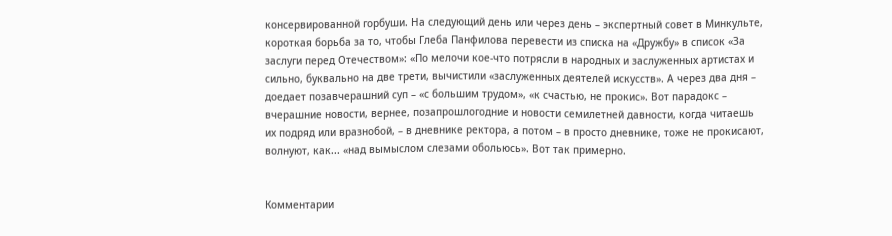консервированной горбуши. На следующий день или через день – экспертный совет в Минкульте, короткая борьба за то, чтобы Глеба Панфилова перевести из списка на «Дружбу» в список «За заслуги перед Отечеством»: «По мелочи кое-что потрясли в народных и заслуженных артистах и сильно, буквально на две трети, вычистили «заслуженных деятелей искусств». А через два дня – доедает позавчерашний суп – «с большим трудом», «к счастью, не прокис». Вот парадокс – вчерашние новости, вернее, позапрошлогодние и новости семилетней давности, когда читаешь их подряд или вразнобой, – в дневнике ректора, а потом – в просто дневнике, тоже не прокисают, волнуют, как... «над вымыслом слезами обольюсь». Вот так примерно.


Комментарии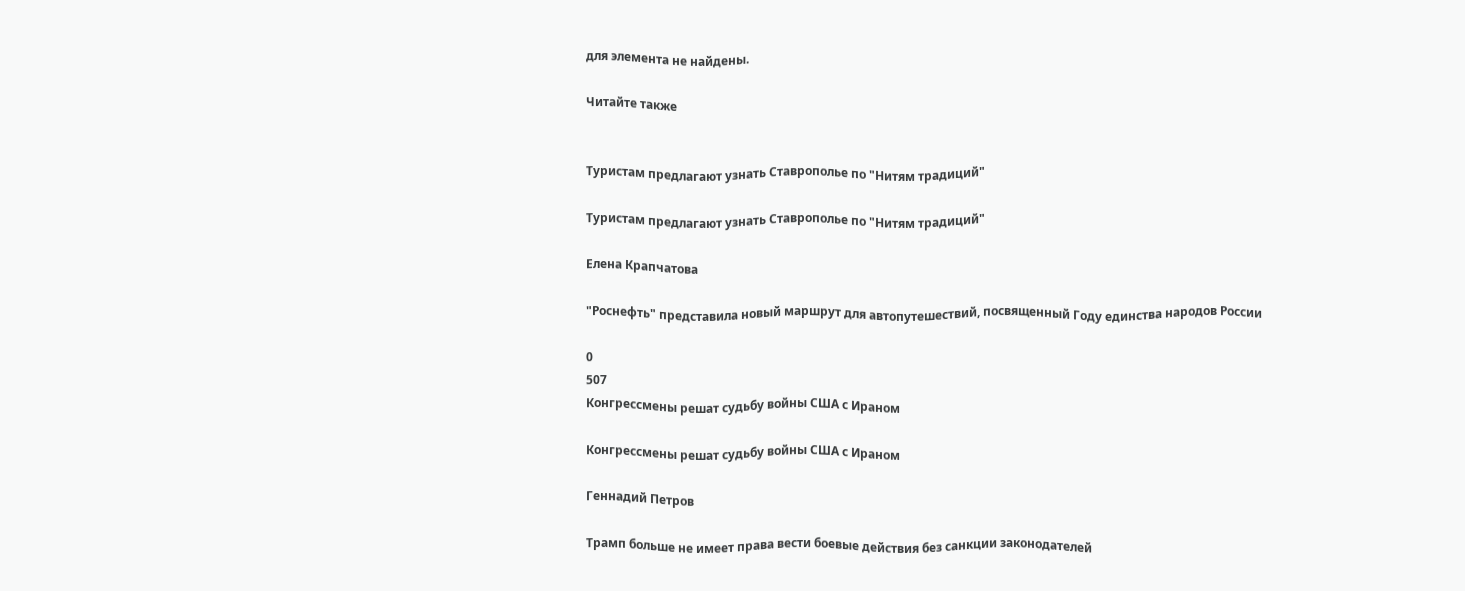для элемента не найдены.

Читайте также


Туристам предлагают узнать Ставрополье по "Нитям традиций"

Туристам предлагают узнать Ставрополье по "Нитям традиций"

Елена Крапчатова

"Роснефть" представила новый маршрут для автопутешествий, посвященный Году единства народов России

0
507
Конгрессмены решат судьбу войны США с Ираном

Конгрессмены решат судьбу войны США с Ираном

Геннадий Петров

Трамп больше не имеет права вести боевые действия без санкции законодателей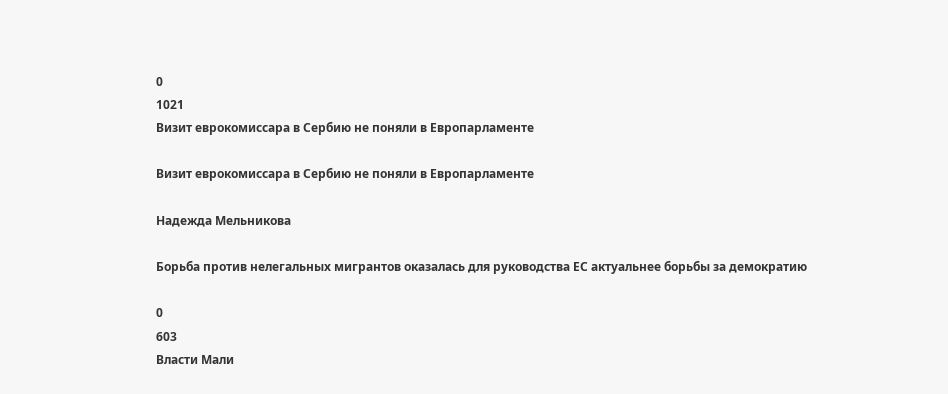0
1021
Визит еврокомиссара в Сербию не поняли в Европарламенте

Визит еврокомиссара в Сербию не поняли в Европарламенте

Надежда Мельникова

Борьба против нелегальных мигрантов оказалась для руководства ЕС актуальнее борьбы за демократию

0
603
Власти Мали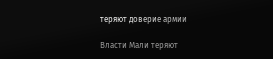теряют доверие армии

Власти Мали теряют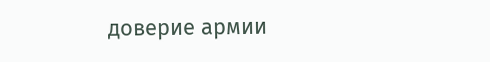доверие армии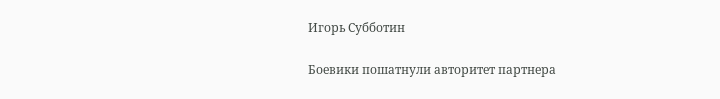Игорь Субботин

Боевики пошатнули авторитет партнера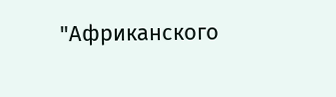"Африканского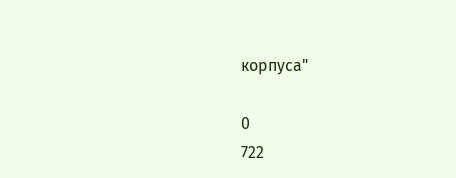корпуса"

0
722